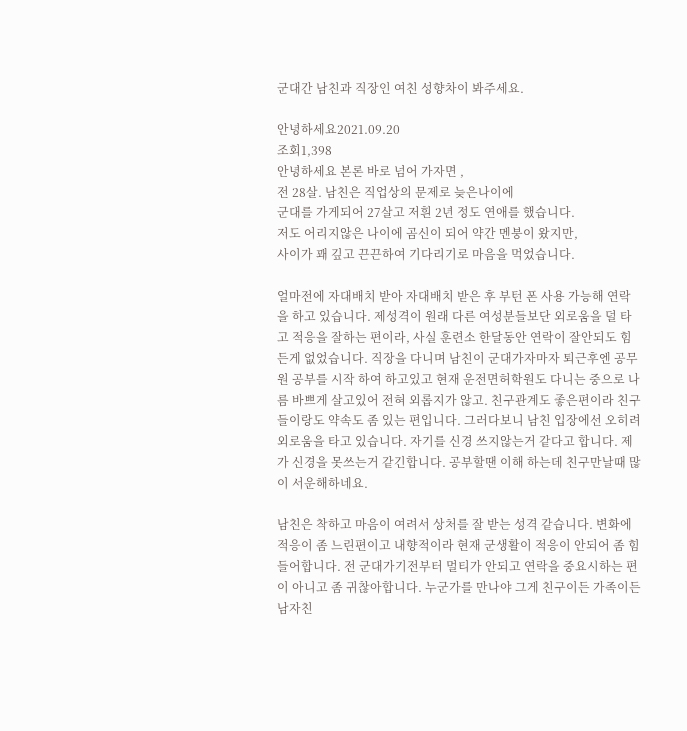군대간 남친과 직장인 여친 성향차이 봐주세요.

안녕하세요2021.09.20
조회1,398
안녕하세요 본론 바로 넘어 가자면 ,
전 28살. 남친은 직업상의 문제로 늦은나이에
군대를 가게되어 27살고 저흰 2년 정도 연애를 했습니다.
저도 어리지않은 나이에 곰신이 되어 약간 멘붕이 왔지만,
사이가 꽤 깊고 끈끈하여 기다리기로 마음을 먹었습니다.

얼마전에 자대배치 받아 자대배치 받은 후 부턴 폰 사용 가능해 연락을 하고 있습니다. 제성격이 원래 다른 여성분들보단 외로움을 덜 타고 적응을 잘하는 편이라, 사실 훈련소 한달동안 연락이 잘안되도 힘든게 없었습니다. 직장을 다니며 남친이 군대가자마자 퇴근후엔 공무원 공부를 시작 하여 하고있고 현재 운전면허학원도 다니는 중으로 나름 바쁘게 살고있어 전혀 외롭지가 않고. 친구관계도 좋은편이라 친구들이랑도 약속도 좀 있는 편입니다. 그러다보니 남친 입장에선 오히려 외로움을 타고 있습니다. 자기를 신경 쓰지않는거 같다고 합니다. 제가 신경을 못쓰는거 같긴합니다. 공부할땐 이해 하는데 친구만날때 많이 서운해하네요.

남친은 착하고 마음이 여려서 상처를 잘 받는 성격 같습니다. 변화에 적응이 좀 느린편이고 내향적이라 현재 군생활이 적응이 안되어 좀 힘들어합니다. 전 군대가기전부터 멀티가 안되고 연락을 중요시하는 편이 아니고 좀 귀찮아합니다. 누군가를 만나야 그게 친구이든 가족이든 남자친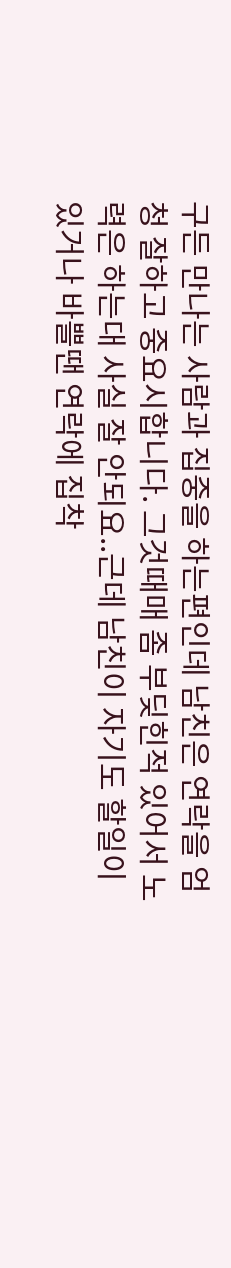구든 만나는 사람과 집중을 하는편인데 남친은 연락을 엄청 잘하고 중요시합니다. 그것때매 좀 부딪힌적 있어서 노력은 하는대 사실 잘 안되요..근데 남친이 자기도 할일이 있거나 바쁠땐 연락에 집착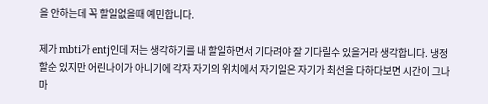을 안하는데 꼭 할일없을때 예민합니다.

제가 mbti가 entj인데 저는 생각하기를 내 할일하면서 기다려야 잘 기다릴수 있을거라 생각합니다. 냉정할순 있지만 어린나이가 아니기에 각자 자기의 위치에서 자기일은 자기가 최선을 다하다보면 시간이 그나마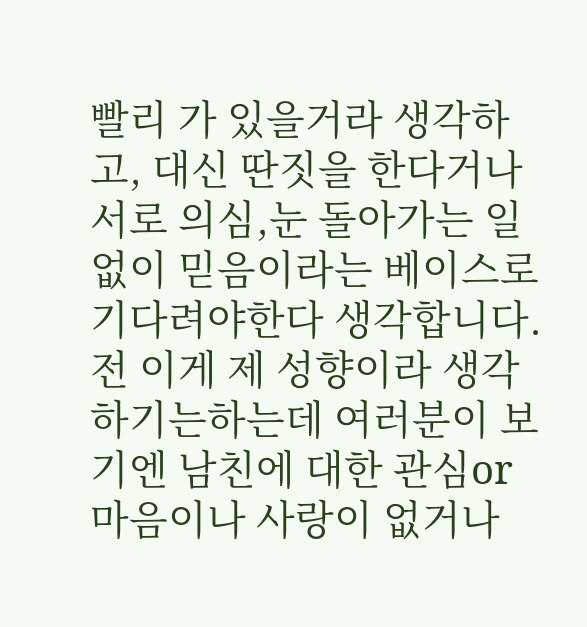빨리 가 있을거라 생각하고, 대신 딴짓을 한다거나 서로 의심,눈 돌아가는 일 없이 믿음이라는 베이스로 기다려야한다 생각합니다. 전 이게 제 성향이라 생각하기는하는데 여러분이 보기엔 남친에 대한 관심or 마음이나 사랑이 없거나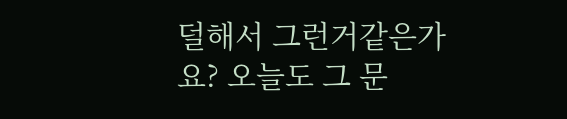덜해서 그런거같은가요? 오늘도 그 문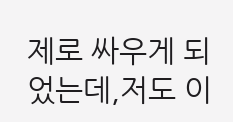제로 싸우게 되었는데,저도 이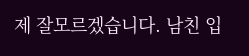제 잘모르겠습니다. 남친 입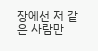장에선 저 같은 사람만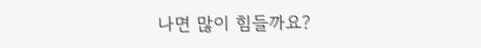나면 많이 힘들까요?